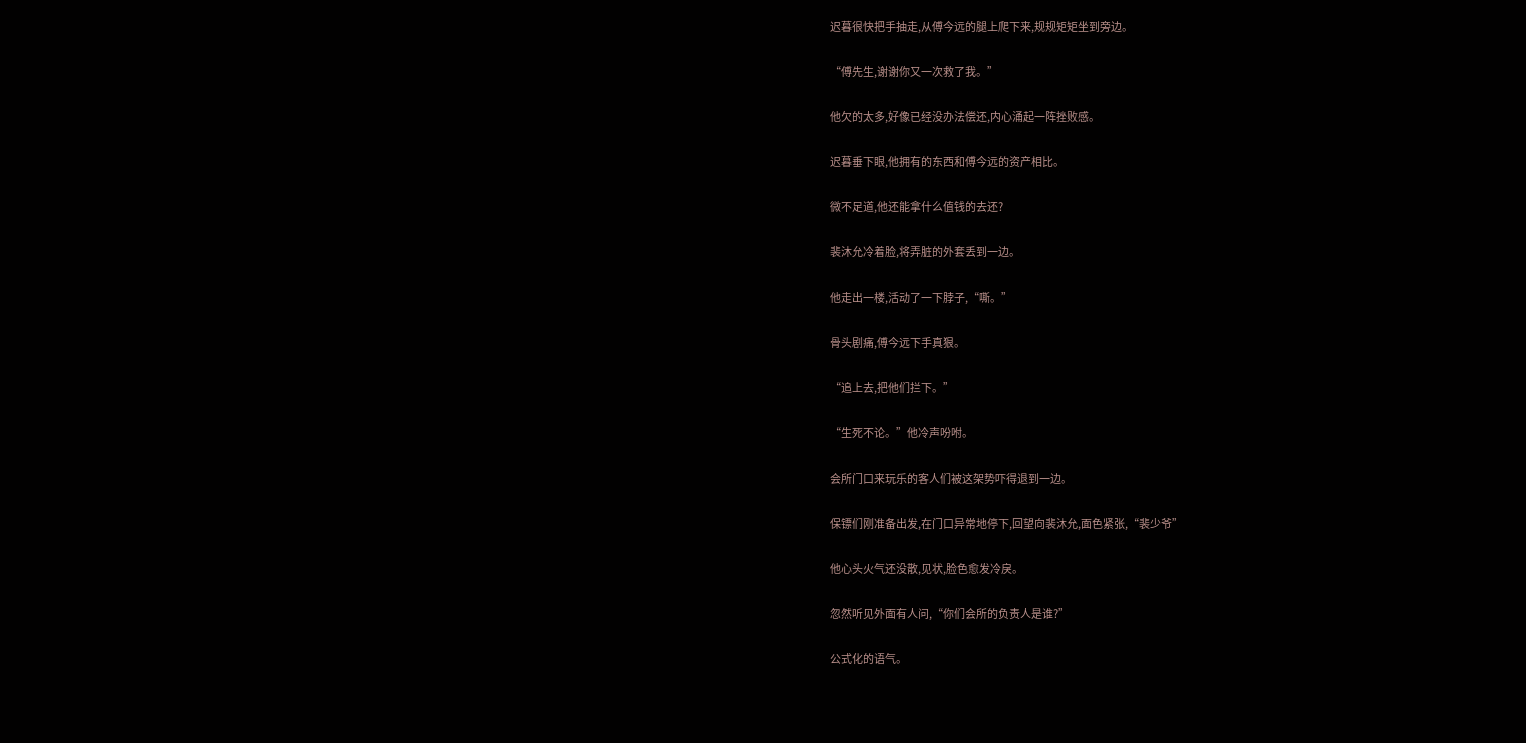迟暮很快把手抽走,从傅今远的腿上爬下来,规规矩矩坐到旁边。

“傅先生,谢谢你又一次救了我。”

他欠的太多,好像已经没办法偿还,内心涌起一阵挫败感。

迟暮垂下眼,他拥有的东西和傅今远的资产相比。

微不足道,他还能拿什么值钱的去还?

裴沐允冷着脸,将弄脏的外套丢到一边。

他走出一楼,活动了一下脖子,“嘶。”

骨头剧痛,傅今远下手真狠。

“追上去,把他们拦下。”

“生死不论。”他冷声吩咐。

会所门口来玩乐的客人们被这架势吓得退到一边。

保镖们刚准备出发,在门口异常地停下,回望向裴沐允,面色紧张,“裴少爷”

他心头火气还没散,见状,脸色愈发冷戾。

忽然听见外面有人问,“你们会所的负责人是谁?”

公式化的语气。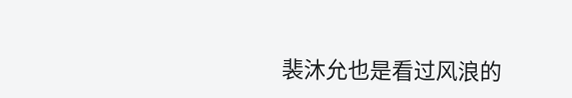裴沐允也是看过风浪的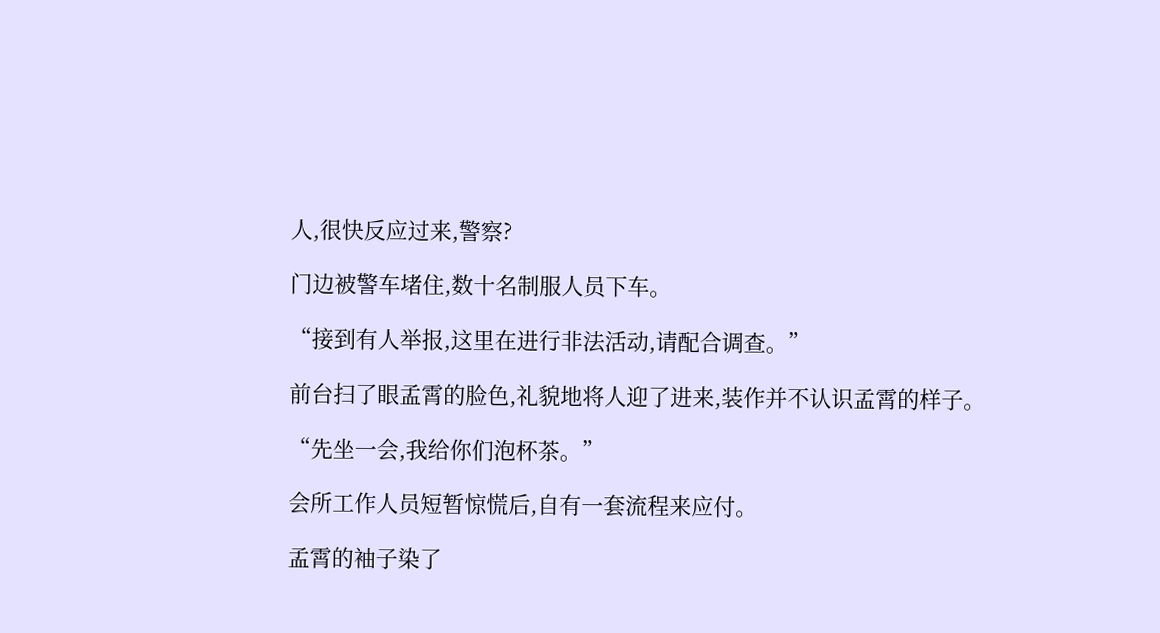人,很快反应过来,警察?

门边被警车堵住,数十名制服人员下车。

“接到有人举报,这里在进行非法活动,请配合调查。”

前台扫了眼孟霄的脸色,礼貌地将人迎了进来,装作并不认识孟霄的样子。

“先坐一会,我给你们泡杯茶。”

会所工作人员短暂惊慌后,自有一套流程来应付。

孟霄的袖子染了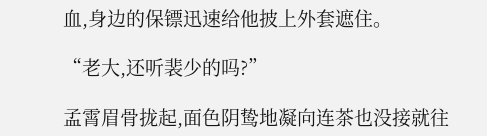血,身边的保镖迅速给他披上外套遮住。

“老大,还听裴少的吗?”

孟霄眉骨拢起,面色阴鸷地凝向连茶也没接就往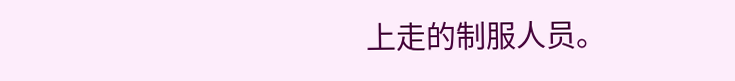上走的制服人员。